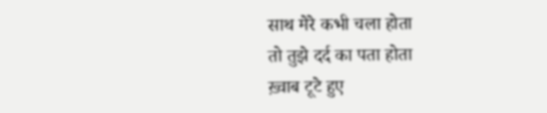साथ मेरे कभी चला होता
तो तुझे दर्द का पता होता
ख़्वाब टूटे हुए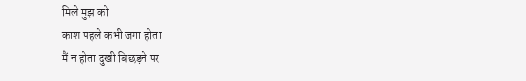मिले मुझ को
काश पहले कभी जगा होता
मैं न होता दुखी बिछड़ने पर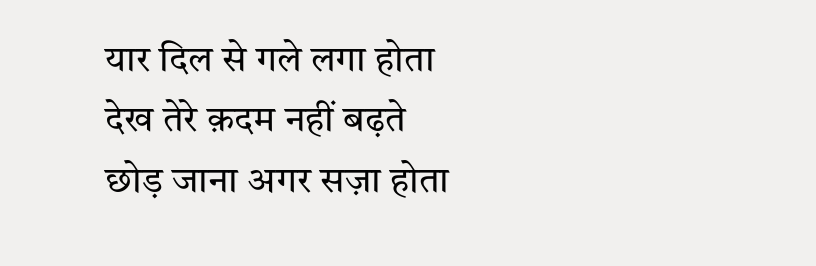यार दिल से गले लगा होता
देख तेरे क़दम नहीं बढ़ते
छोड़ जाना अगर सज़ा होता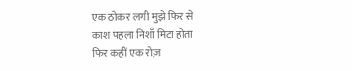एक ठोकर लगी मुझे फिर से
काश पहला निशाँ मिटा होता
फिर कहीं एक रोज़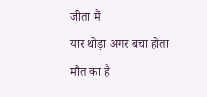जीता मैं
यार थोड़ा अगर बचा होता
मौत का है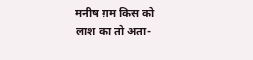मनीष ग़म किस को
लाश का तो अता-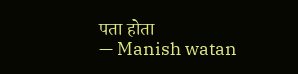पता होता
— Manish watan